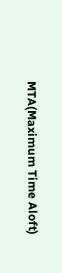MTA(Maximum Time Aloft)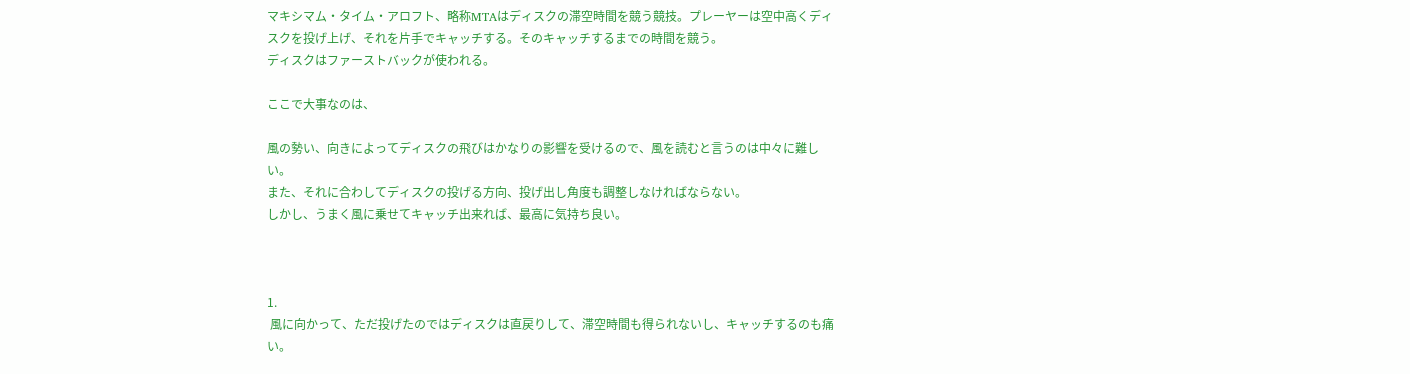マキシマム・タイム・アロフト、略称MTAはディスクの滞空時間を競う競技。プレーヤーは空中高くディスクを投げ上げ、それを片手でキャッチする。そのキャッチするまでの時間を競う。
ディスクはファーストバックが使われる。

ここで大事なのは、

風の勢い、向きによってディスクの飛びはかなりの影響を受けるので、風を読むと言うのは中々に難しい。
また、それに合わしてディスクの投げる方向、投げ出し角度も調整しなければならない。
しかし、うまく風に乗せてキャッチ出来れば、最高に気持ち良い。



1.
 風に向かって、ただ投げたのではディスクは直戻りして、滞空時間も得られないし、キャッチするのも痛い。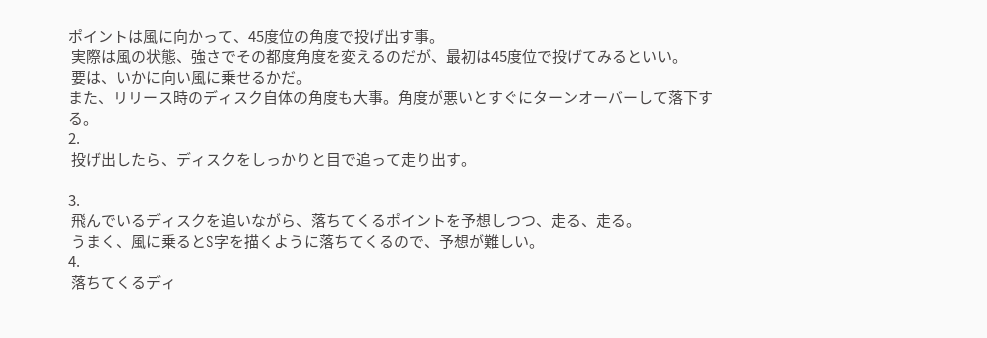ポイントは風に向かって、45度位の角度で投げ出す事。
 実際は風の状態、強さでその都度角度を変えるのだが、最初は45度位で投げてみるといい。
 要は、いかに向い風に乗せるかだ。
また、リリース時のディスク自体の角度も大事。角度が悪いとすぐにターンオーバーして落下する。
2.
 投げ出したら、ディスクをしっかりと目で追って走り出す。

3.
 飛んでいるディスクを追いながら、落ちてくるポイントを予想しつつ、走る、走る。
 うまく、風に乗るとS字を描くように落ちてくるので、予想が難しい。
4.
 落ちてくるディ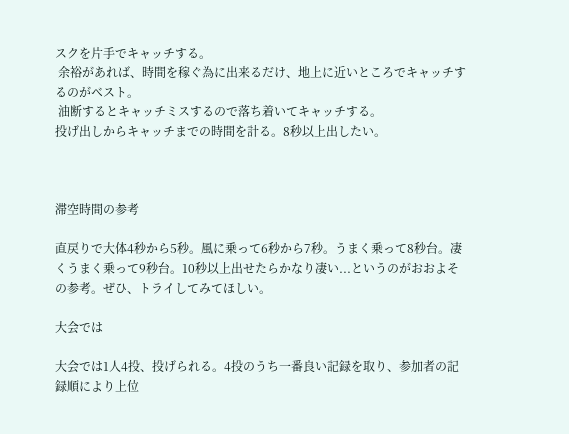スクを片手でキャッチする。
 余裕があれば、時間を稼ぐ為に出来るだけ、地上に近いところでキャッチするのがベスト。
 油断するとキャッチミスするので落ち着いてキャッチする。
投げ出しからキャッチまでの時間を計る。8秒以上出したい。



滞空時間の参考

直戻りで大体4秒から5秒。風に乗って6秒から7秒。うまく乗って8秒台。凄くうまく乗って9秒台。10秒以上出せたらかなり凄い...というのがおおよその参考。ぜひ、トライしてみてほしい。

大会では

大会では1人4投、投げられる。4投のうち一番良い記録を取り、参加者の記録順により上位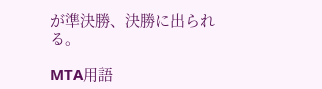が準決勝、決勝に出られる。

MTA用語